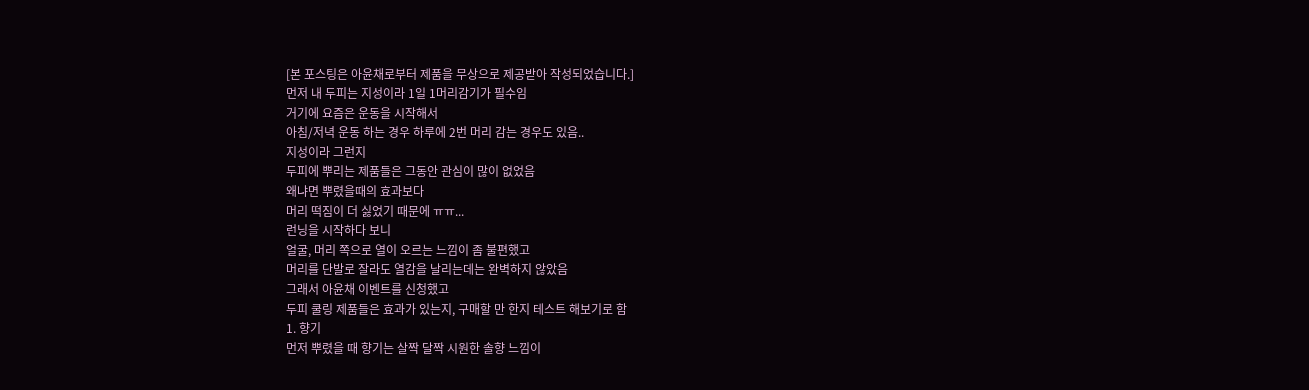[본 포스팅은 아윤채로부터 제품을 무상으로 제공받아 작성되었습니다.]
먼저 내 두피는 지성이라 1일 1머리감기가 필수임
거기에 요즘은 운동을 시작해서
아침/저녁 운동 하는 경우 하루에 2번 머리 감는 경우도 있음..
지성이라 그런지
두피에 뿌리는 제품들은 그동안 관심이 많이 없었음
왜냐면 뿌렸을때의 효과보다
머리 떡짐이 더 싫었기 때문에 ㅠㅠ...
런닝을 시작하다 보니
얼굴, 머리 쪽으로 열이 오르는 느낌이 좀 불편했고
머리를 단발로 잘라도 열감을 날리는데는 완벽하지 않았음
그래서 아윤채 이벤트를 신청했고
두피 쿨링 제품들은 효과가 있는지, 구매할 만 한지 테스트 해보기로 함
1. 향기
먼저 뿌렸을 때 향기는 살짝 달짝 시원한 솔향 느낌이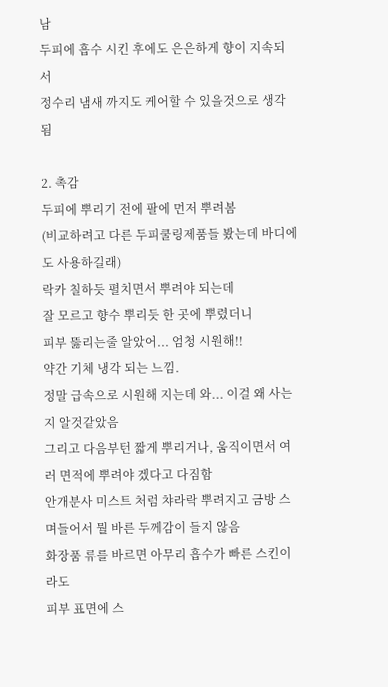남
두피에 흡수 시킨 후에도 은은하게 향이 지속되서
정수리 냄새 까지도 케어할 수 있을것으로 생각됨

2. 촉감
두피에 뿌리기 전에 팔에 먼저 뿌려봄
(비교하려고 다른 두피쿨링제품들 봤는데 바디에도 사용하길래)
락카 칠하듯 펼치면서 뿌려야 되는데
잘 모르고 향수 뿌리듯 한 곳에 뿌렸더니
피부 뚫리는줄 알았어... 엄청 시원해!!
약간 기체 냉각 되는 느낌.
정말 급속으로 시원해 지는데 와... 이걸 왜 사는지 알것같았음
그리고 다음부턴 짧게 뿌리거나, 움직이면서 여러 면적에 뿌려야 겠다고 다짐함
안개분사 미스트 처럼 챠라락 뿌려지고 금방 스며들어서 뭘 바른 두께감이 들지 않음
화장품 류를 바르면 아무리 흡수가 빠른 스킨이라도
피부 표면에 스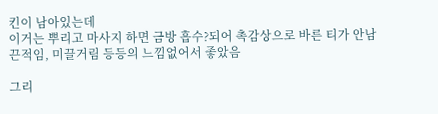킨이 남아있는데
이거는 뿌리고 마사지 하면 금방 흡수?되어 촉감상으로 바른 티가 안남
끈적임, 미끌거림 등등의 느낌없어서 좋았음

그리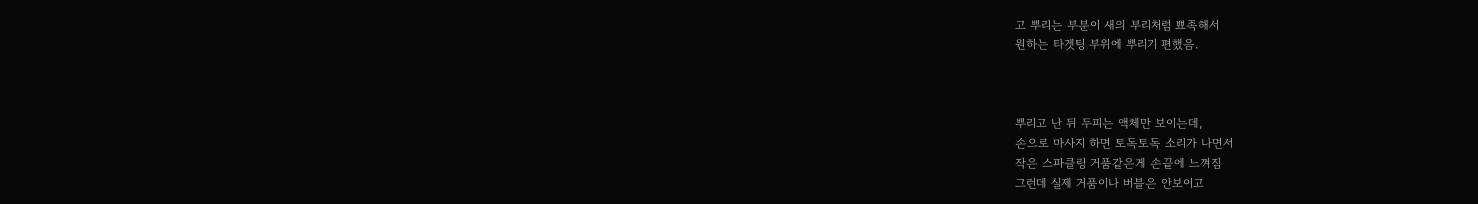고 뿌리는 부분이 새의 부리처럼 뾰족해서
원하는 타겟팅 부위에 뿌리기 편했음.



뿌리고 난 뒤 두피는 액체만 보이는데,
손으로 마사지 하면 토독토독 소리가 나면서
작은 스파클링 거품같은게 손끝에 느껴짐
그런데 실제 거품이나 버블은 안보이고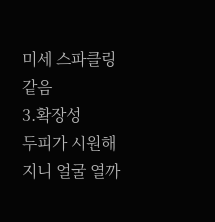미세 스파클링 같음
3.확장성
두피가 시원해 지니 얼굴 열까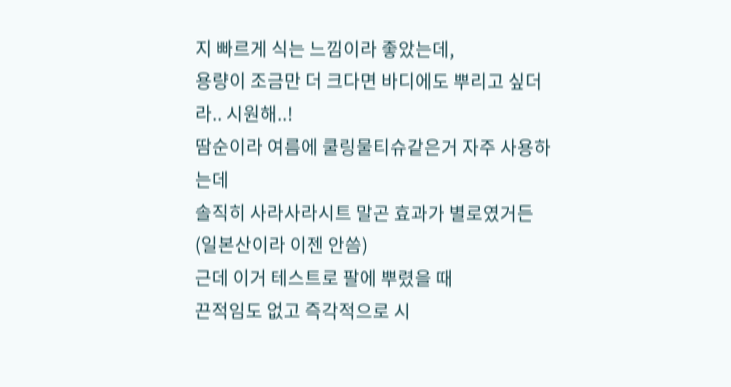지 빠르게 식는 느낌이라 좋았는데,
용량이 조금만 더 크다면 바디에도 뿌리고 싶더라.. 시원해..!
땀순이라 여름에 쿨링물티슈같은거 자주 사용하는데
솔직히 사라사라시트 말곤 효과가 별로였거든 (일본산이라 이젠 안씀)
근데 이거 테스트로 팔에 뿌렸을 때
끈적임도 없고 즉각적으로 시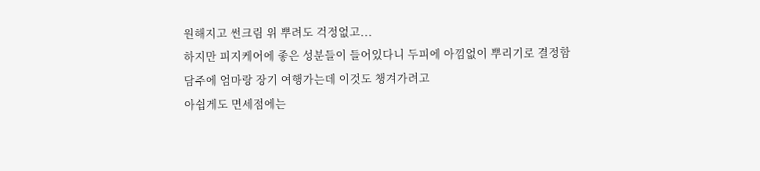원해지고 썬크림 위 뿌려도 걱정없고...
하지만 피지케어에 좋은 성분들이 들어있다니 두피에 아낌없이 뿌리기로 결정함
담주에 엄마랑 장기 여행가는데 이것도 챙겨가려고
아쉽게도 면세점에는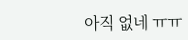아직 없네 ㅠㅠ